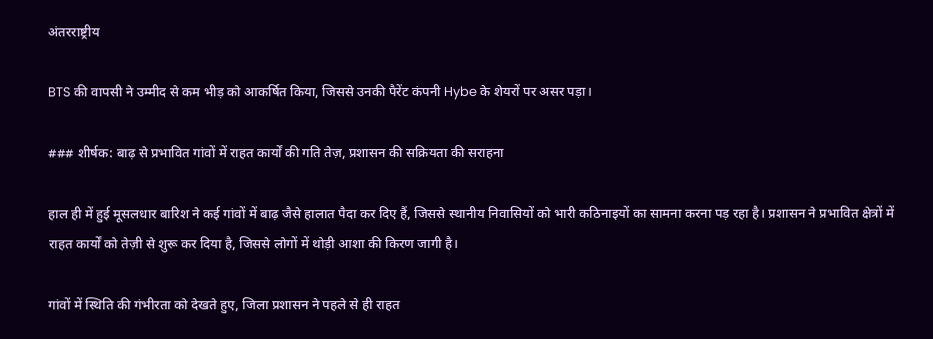अंतरराष्ट्रीय

BTS की वापसी ने उम्मीद से कम भीड़ को आकर्षित किया, जिससे उनकी पैरेंट कंपनी Hybe के शेयरों पर असर पड़ा।

### शीर्षक: बाढ़ से प्रभावित गांवों में राहत कार्यों की गति तेज़, प्रशासन की सक्रियता की सराहना

हाल ही में हुई मूसलधार बारिश ने कई गांवों में बाढ़ जैसे हालात पैदा कर दिए हैं, जिससे स्थानीय निवासियों को भारी कठिनाइयों का सामना करना पड़ रहा है। प्रशासन ने प्रभावित क्षेत्रों में राहत कार्यों को तेज़ी से शुरू कर दिया है, जिससे लोगों में थोड़ी आशा की किरण जागी है।

गांवों में स्थिति की गंभीरता को देखते हुए, जिला प्रशासन ने पहले से ही राहत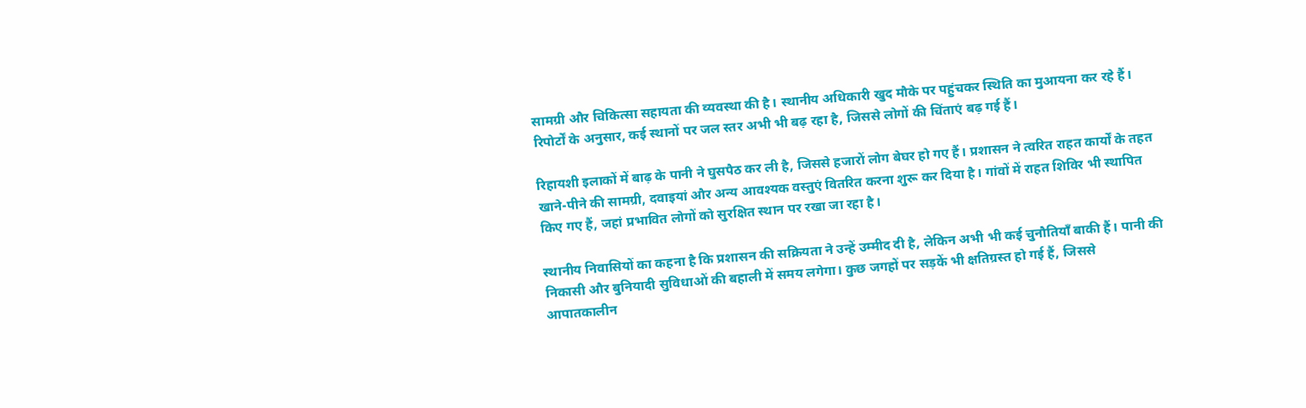सामग्री और चिकित्सा सहायता की व्यवस्था की है। स्थानीय अधिकारी खुद मौके पर पहुंचकर स्थिति का मुआयना कर रहे हैं। रिपोर्टों के अनुसार, कई स्थानों पर जल स्तर अभी भी बढ़ रहा है, जिससे लोगों की चिंताएं बढ़ गई हैं।

रिहायशी इलाकों में बाढ़ के पानी ने घुसपैठ कर ली है, जिससे हजारों लोग बेघर हो गए हैं। प्रशासन ने त्वरित राहत कार्यों के तहत खाने-पीने की सामग्री, दवाइयां और अन्य आवश्यक वस्तुएं वितरित करना शुरू कर दिया है। गांवों में राहत शिविर भी स्थापित किए गए हैं, जहां प्रभावित लोगों को सुरक्षित स्थान पर रखा जा रहा है।

स्थानीय निवासियों का कहना है कि प्रशासन की सक्रियता ने उन्हें उम्मीद दी है, लेकिन अभी भी कई चुनौतियाँ बाकी हैं। पानी की निकासी और बुनियादी सुविधाओं की बहाली में समय लगेगा। कुछ जगहों पर सड़कें भी क्षतिग्रस्त हो गई हैं, जिससे आपातकालीन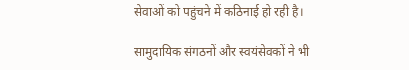सेवाओं को पहुंचने में कठिनाई हो रही है।

सामुदायिक संगठनों और स्वयंसेवकों ने भी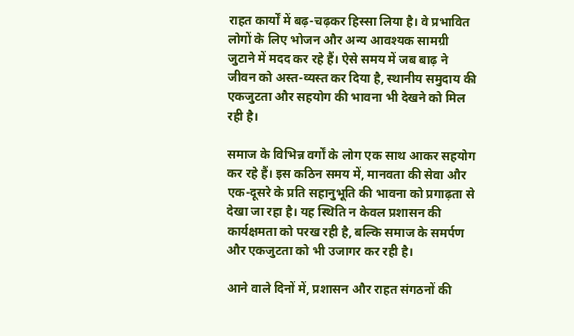राहत कार्यों में बढ़-चढ़कर हिस्सा लिया है। वे प्रभावित लोगों के लिए भोजन और अन्य आवश्यक सामग्री जुटाने में मदद कर रहे हैं। ऐसे समय में जब बाढ़ ने जीवन को अस्त-व्यस्त कर दिया है, स्थानीय समुदाय की एकजुटता और सहयोग की भावना भी देखने को मिल रही है।

समाज के विभिन्न वर्गों के लोग एक साथ आकर सहयोग कर रहे हैं। इस कठिन समय में, मानवता की सेवा और एक-दूसरे के प्रति सहानुभूति की भावना को प्रगाढ़ता से देखा जा रहा है। यह स्थिति न केवल प्रशासन की कार्यक्षमता को परख रही है, बल्कि समाज के समर्पण और एकजुटता को भी उजागर कर रही है।

आने वाले दिनों में, प्रशासन और राहत संगठनों की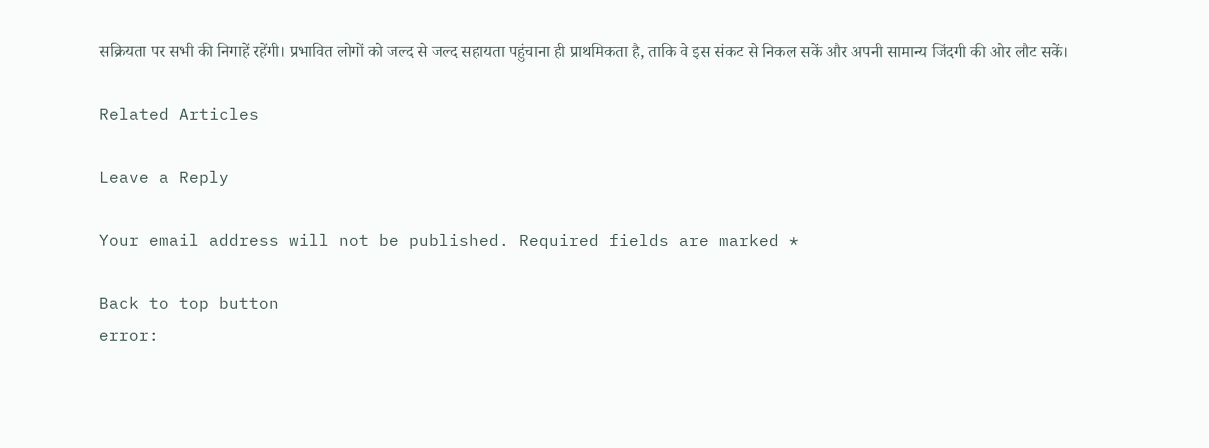सक्रियता पर सभी की निगाहें रहेंगी। प्रभावित लोगों को जल्द से जल्द सहायता पहुंचाना ही प्राथमिकता है, ताकि वे इस संकट से निकल सकें और अपनी सामान्य जिंदगी की ओर लौट सकें।

Related Articles

Leave a Reply

Your email address will not be published. Required fields are marked *

Back to top button
error: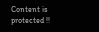Content is protected !!